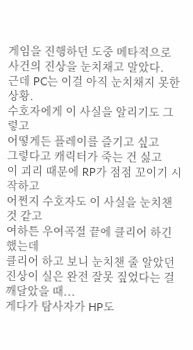게임을 진행하던 도중 메타적으로 사건의 진상을 눈치채고 말았다.
근데 PC는 이걸 아직 눈치채지 못한 상황.
수호자에게 이 사실을 알리기도 그렇고
어떻게든 플레이를 즐기고 싶고
그렇다고 캐릭터가 죽는 건 싫고
이 괴리 때문에 RP가 점점 꼬이기 시작하고
어쩐지 수호자도 이 사실을 눈치챈 것 같고
여하튼 우여곡절 끝에 클리어 하긴 했는데
클리어 하고 보니 눈치챈 줄 알았던 진상이 실은 완전 잘못 짚었다는 걸 깨달았을 때...
게다가 탐사자가 HP도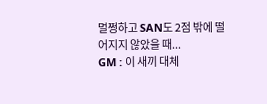멀쩡하고 SAN도 2점 밖에 떨어지지 않았을 때...
GM : 이 새끼 대체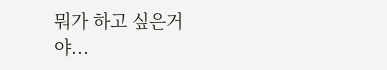뭐가 하고 싶은거야...